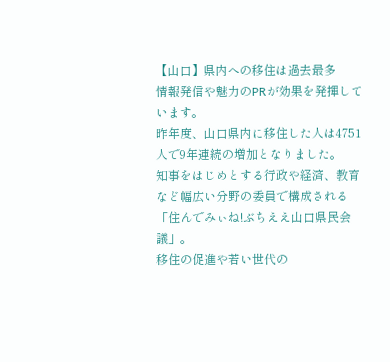【山口】県内への移住は過去最多
情報発信や魅力のPRが効果を発揮しています。
昨年度、山口県内に移住した人は4751人で9年連続の増加となりました。
知事をはじめとする行政や経済、教育など幅広い分野の委員で構成される「住んでみぃね!ぶちええ山口県民会議」。
移住の促進や若い世代の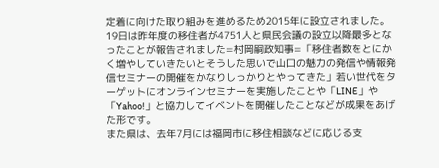定着に向けた取り組みを進めるため2015年に設立されました。
19日は昨年度の移住者が4751人と県民会議の設立以降最多となったことが報告されました=村岡嗣政知事=「移住者数をとにかく増やしていきたいとそうした思いで山口の魅力の発信や情報発信セミナーの開催をかなりしっかりとやってきた」若い世代をターゲットにオンラインセミナーを実施したことや「LINE」や「Yahoo!」と協力してイベントを開催したことなどが成果をあげた形です。
また県は、去年7月には福岡市に移住相談などに応じる支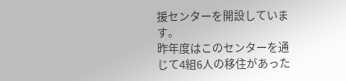援センターを開設しています。
昨年度はこのセンターを通じて4組6人の移住があった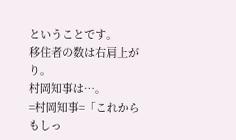ということです。
移住者の数は右肩上がり。
村岡知事は…。
=村岡知事=「これからもしっ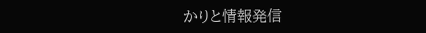かりと情報発信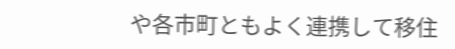や各市町ともよく連携して移住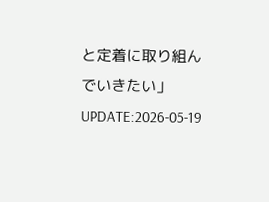と定着に取り組んでいきたい」
UPDATE:2026-05-19